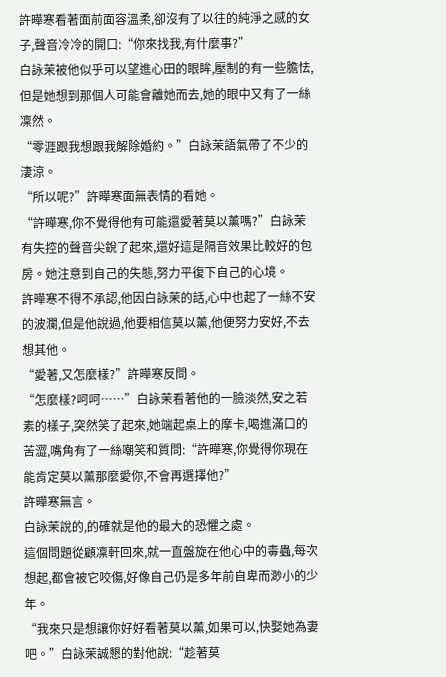許曄寒看著面前面容溫柔,卻沒有了以往的純淨之感的女子,聲音冷冷的開口:“你來找我,有什麼事?”
白詠茉被他似乎可以望進心田的眼眸,壓制的有一些膽怯,但是她想到那個人可能會離她而去,她的眼中又有了一絲凜然。
“零涯跟我想跟我解除婚約。”白詠茉語氣帶了不少的淒涼。
“所以呢?”許曄寒面無表情的看她。
“許曄寒,你不覺得他有可能還愛著莫以薰嗎?”白詠茉有失控的聲音尖銳了起來,還好這是隔音效果比較好的包房。她注意到自己的失態,努力平復下自己的心境。
許曄寒不得不承認,他因白詠茉的話,心中也起了一絲不安的波瀾,但是他說過,他要相信莫以薰,他便努力安好,不去想其他。
“愛著,又怎麼樣?”許曄寒反問。
“怎麼樣?呵呵……”白詠茉看著他的一臉淡然,安之若素的樣子,突然笑了起來,她端起桌上的摩卡,喝進滿口的苦澀,嘴角有了一絲嘲笑和質問:“許曄寒,你覺得你現在能肯定莫以薰那麼愛你,不會再選擇他?”
許曄寒無言。
白詠茉說的,的確就是他的最大的恐懼之處。
這個問題從顧凜軒回來,就一直盤旋在他心中的毒蟲,每次想起,都會被它咬傷,好像自己仍是多年前自卑而渺小的少年。
“我來只是想讓你好好看著莫以薰,如果可以,快娶她為妻吧。”白詠茉誠懇的對他說:“趁著莫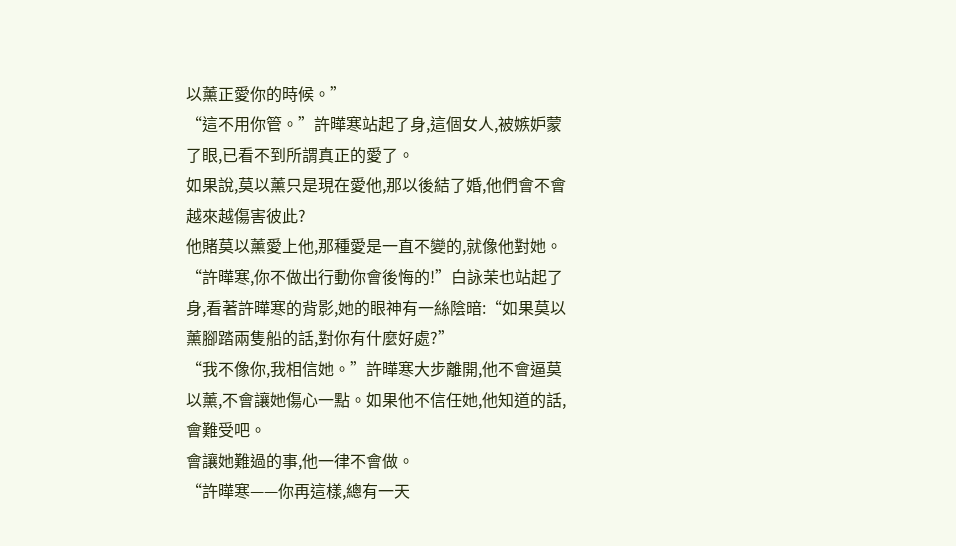以薰正愛你的時候。”
“這不用你管。”許曄寒站起了身,這個女人,被嫉妒蒙了眼,已看不到所謂真正的愛了。
如果說,莫以薰只是現在愛他,那以後結了婚,他們會不會越來越傷害彼此?
他賭莫以薰愛上他,那種愛是一直不變的,就像他對她。
“許曄寒,你不做出行動你會後悔的!”白詠茉也站起了身,看著許曄寒的背影,她的眼神有一絲陰暗:“如果莫以薰腳踏兩隻船的話,對你有什麼好處?”
“我不像你,我相信她。”許曄寒大步離開,他不會逼莫以薰,不會讓她傷心一點。如果他不信任她,他知道的話,會難受吧。
會讓她難過的事,他一律不會做。
“許曄寒——你再這樣,總有一天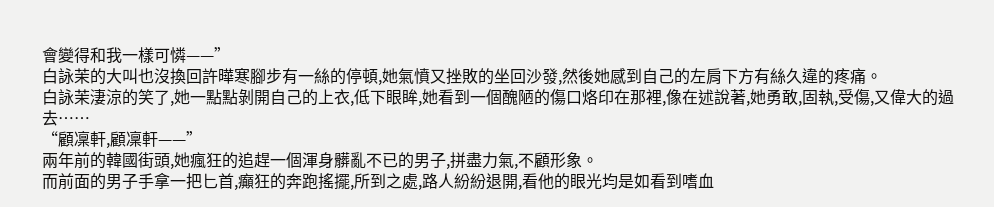會變得和我一樣可憐——”
白詠茉的大叫也沒換回許曄寒腳步有一絲的停頓,她氣憤又挫敗的坐回沙發,然後她感到自己的左肩下方有絲久違的疼痛。
白詠茉淒涼的笑了,她一點點剝開自己的上衣,低下眼眸,她看到一個醜陋的傷口烙印在那裡,像在述說著,她勇敢,固執,受傷,又偉大的過去……
“顧凜軒,顧凜軒——”
兩年前的韓國街頭,她瘋狂的追趕一個渾身髒亂不已的男子,拼盡力氣,不顧形象。
而前面的男子手拿一把匕首,癲狂的奔跑搖擺,所到之處,路人紛紛退開,看他的眼光均是如看到嗜血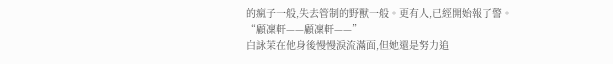的瘋子一般,失去管制的野獸一般。更有人,已經開始報了警。
“顧凜軒——顧凜軒——”
白詠茉在他身後慢慢淚流滿面,但她還是努力追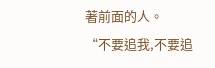著前面的人。
“不要追我,不要追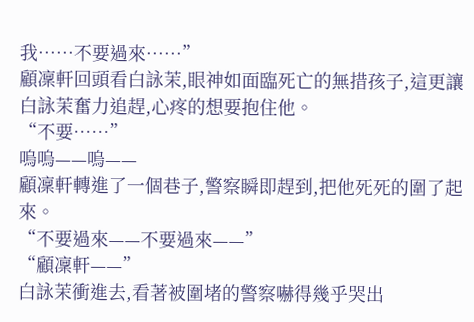我……不要過來……”
顧凜軒回頭看白詠茉,眼神如面臨死亡的無措孩子,這更讓白詠茉奮力追趕,心疼的想要抱住他。
“不要……”
嗚嗚——嗚——
顧凜軒轉進了一個巷子,警察瞬即趕到,把他死死的圍了起來。
“不要過來——不要過來——”
“顧凜軒——”
白詠茉衝進去,看著被圍堵的警察嚇得幾乎哭出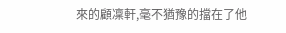來的顧凜軒,毫不猶豫的擋在了他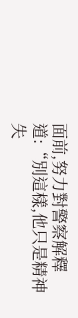面前,努力對警察解釋道:“別這樣,他只是精神失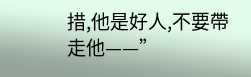措,他是好人,不要帶走他——”